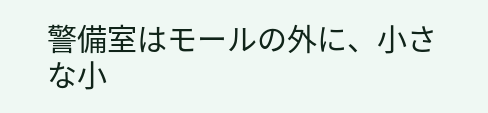警備室はモールの外に、小さな小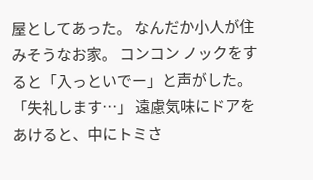屋としてあった。 なんだか小人が住みそうなお家。 コンコン ノックをすると「入っといでー」と声がした。 「失礼します…」 遠慮気味にドアをあけると、中にトミさ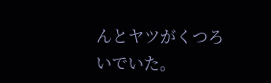んとヤツがくつろいでいた。